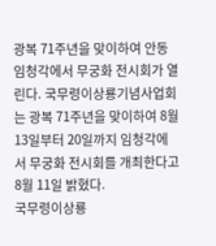광복 71주년을 맞이하여 안동 임청각에서 무궁화 전시회가 열린다. 국무령이상룡기념사업회는 광복 71주년을 맞이하여 8월 13일부터 20일까지 임청각에서 무궁화 전시회를 개최한다고 8월 11일 밝혔다.
국무령이상룡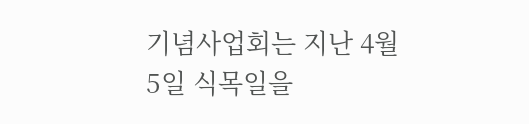기념사업회는 지난 4월 5일 식목일을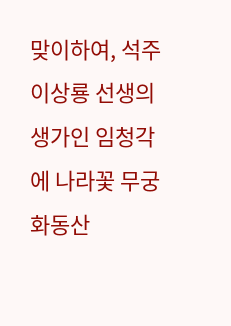맞이하여, 석주 이상룡 선생의 생가인 임청각에 나라꽃 무궁화동산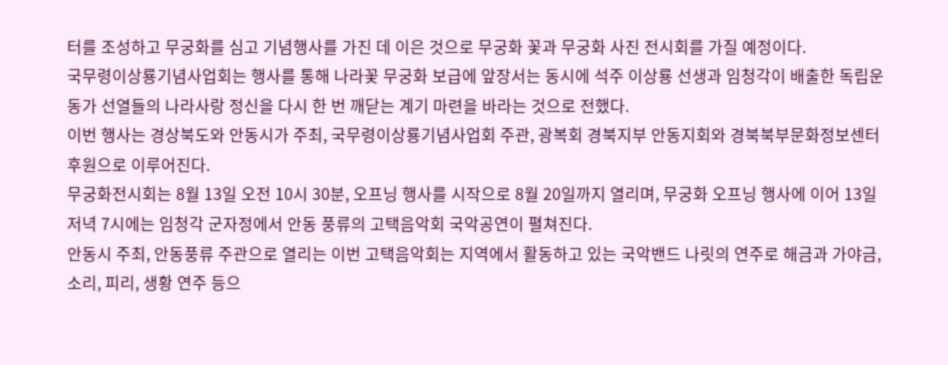터를 조성하고 무궁화를 심고 기념행사를 가진 데 이은 것으로 무궁화 꽃과 무궁화 사진 전시회를 가질 예정이다.
국무령이상룡기념사업회는 행사를 통해 나라꽃 무궁화 보급에 앞장서는 동시에 석주 이상룡 선생과 임청각이 배출한 독립운동가 선열들의 나라사랑 정신을 다시 한 번 깨닫는 계기 마련을 바라는 것으로 전했다.
이번 행사는 경상북도와 안동시가 주최, 국무령이상룡기념사업회 주관, 광복회 경북지부 안동지회와 경북북부문화정보센터 후원으로 이루어진다.
무궁화전시회는 8월 13일 오전 10시 30분, 오프닝 행사를 시작으로 8월 20일까지 열리며, 무궁화 오프닝 행사에 이어 13일 저녁 7시에는 임청각 군자정에서 안동 풍류의 고택음악회 국악공연이 펼쳐진다.
안동시 주최, 안동풍류 주관으로 열리는 이번 고택음악회는 지역에서 활동하고 있는 국악밴드 나릿의 연주로 해금과 가야금, 소리, 피리, 생황 연주 등으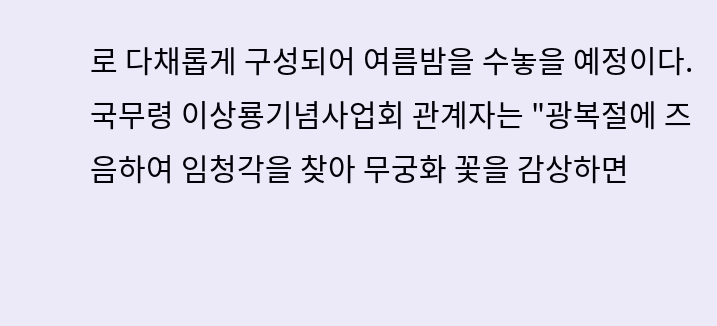로 다채롭게 구성되어 여름밤을 수놓을 예정이다.
국무령 이상룡기념사업회 관계자는 "광복절에 즈음하여 임청각을 찾아 무궁화 꽃을 감상하면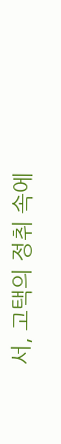서, 고택의 정취 속에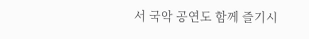서 국악 공연도 함께 즐기시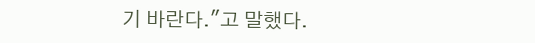기 바란다."고 말했다.